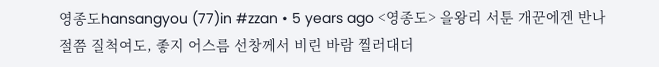영종도hansangyou (77)in #zzan • 5 years ago <영종도> 을왕리 서툰 개꾼에겐 반나절쯤 질척여도, 좋지 어스름 선창께서 비린 바람 찔러대더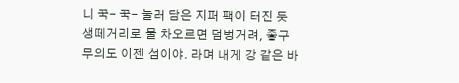니 꾹- 꾹- 눌러 담은 지퍼 팩이 터진 듯 생떼거리로 물 차오르면 덤벙거려, 좋구 무의도 이젠 섬이야. 라며 내게 강 같은 바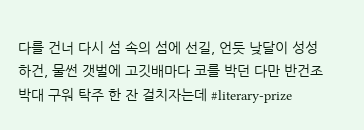다를 건너 다시 섬 속의 섬에 선길, 언듯 낮달이 성성하건, 물썬 갯벌에 고깃배마다 코를 박던 다만 반건조 박대 구워 탁주 한 잔 걸치자는데 #literary-prize